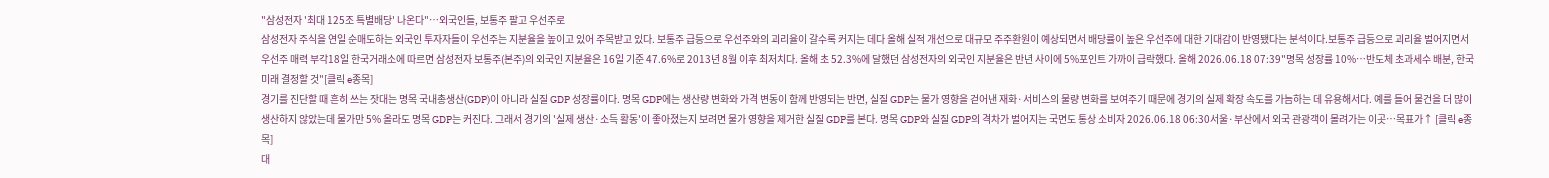"삼성전자 '최대 125조 특별배당' 나온다"…외국인들, 보통주 팔고 우선주로
삼성전자 주식을 연일 순매도하는 외국인 투자자들이 우선주는 지분율을 높이고 있어 주목받고 있다. 보통주 급등으로 우선주와의 괴리율이 갈수록 커지는 데다 올해 실적 개선으로 대규모 주주환원이 예상되면서 배당률이 높은 우선주에 대한 기대감이 반영됐다는 분석이다.보통주 급등으로 괴리율 벌어지면서 우선주 매력 부각18일 한국거래소에 따르면 삼성전자 보통주(본주)의 외국인 지분율은 16일 기준 47.6%로 2013년 8월 이후 최저치다. 올해 초 52.3%에 달했던 삼성전자의 외국인 지분율은 반년 사이에 5%포인트 가까이 급락했다. 올해 2026.06.18 07:39"명목 성장률 10%…반도체 초과세수 배분, 한국 미래 결정할 것"[클릭 e종목]
경기를 진단할 때 흔히 쓰는 잣대는 명목 국내총생산(GDP)이 아니라 실질 GDP 성장률이다. 명목 GDP에는 생산량 변화와 가격 변동이 함께 반영되는 반면, 실질 GDP는 물가 영향을 걷어낸 재화·서비스의 물량 변화를 보여주기 때문에 경기의 실제 확장 속도를 가늠하는 데 유용해서다. 예를 들어 물건을 더 많이 생산하지 않았는데 물가만 5% 올라도 명목 GDP는 커진다. 그래서 경기의 '실제 생산·소득 활동'이 좋아졌는지 보려면 물가 영향을 제거한 실질 GDP를 본다. 명목 GDP와 실질 GDP의 격차가 벌어지는 국면도 통상 소비자 2026.06.18 06:30서울·부산에서 외국 관광객이 몰려가는 이곳…목표가↑ [클릭 e종목]
대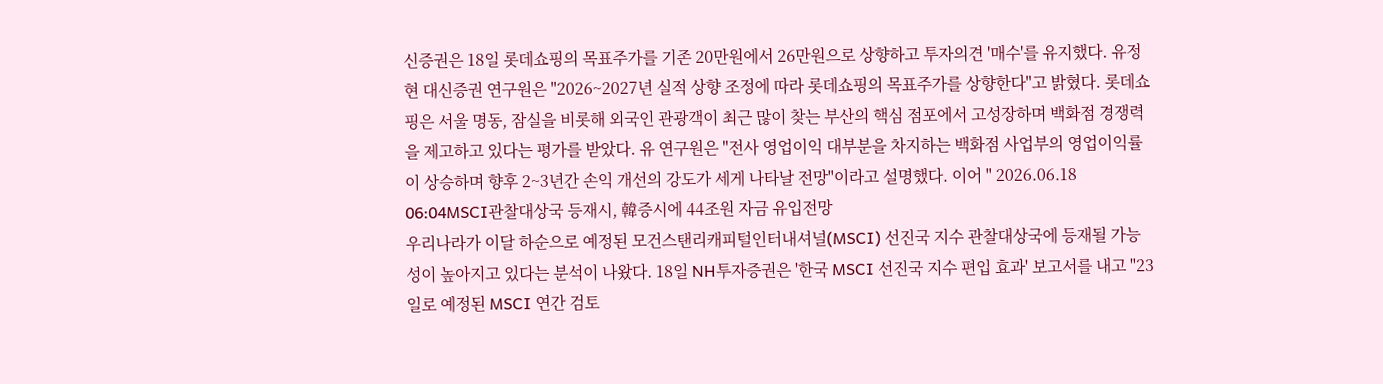신증권은 18일 롯데쇼핑의 목표주가를 기존 20만원에서 26만원으로 상향하고 투자의견 '매수'를 유지했다. 유정현 대신증권 연구원은 "2026~2027년 실적 상향 조정에 따라 롯데쇼핑의 목표주가를 상향한다"고 밝혔다. 롯데쇼핑은 서울 명동, 잠실을 비롯해 외국인 관광객이 최근 많이 찾는 부산의 핵심 점포에서 고성장하며 백화점 경쟁력을 제고하고 있다는 평가를 받았다. 유 연구원은 "전사 영업이익 대부분을 차지하는 백화점 사업부의 영업이익률이 상승하며 향후 2~3년간 손익 개선의 강도가 세게 나타날 전망"이라고 설명했다. 이어 " 2026.06.18 06:04MSCI관찰대상국 등재시, 韓증시에 44조원 자금 유입전망
우리나라가 이달 하순으로 예정된 모건스탠리캐피털인터내셔널(MSCI) 선진국 지수 관찰대상국에 등재될 가능성이 높아지고 있다는 분석이 나왔다. 18일 NH투자증권은 '한국 MSCI 선진국 지수 편입 효과' 보고서를 내고 "23일로 예정된 MSCI 연간 검토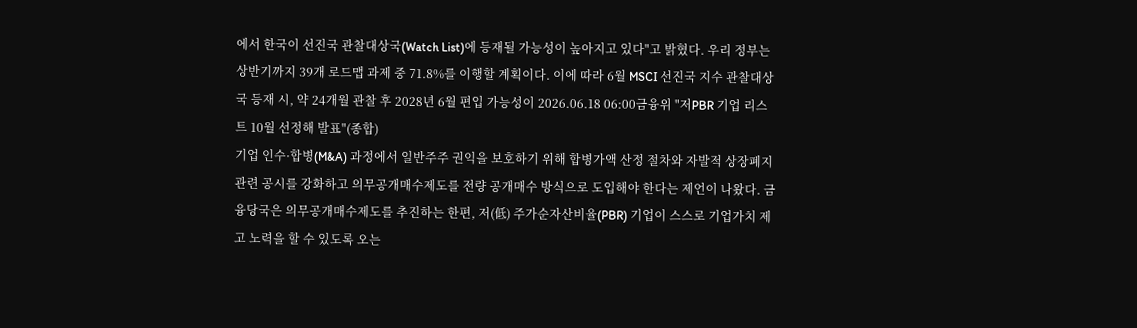에서 한국이 선진국 관찰대상국(Watch List)에 등재될 가능성이 높아지고 있다"고 밝혔다. 우리 정부는 상반기까지 39개 로드맵 과제 중 71.8%를 이행할 계획이다. 이에 따라 6월 MSCI 선진국 지수 관찰대상국 등재 시, 약 24개월 관찰 후 2028년 6월 편입 가능성이 2026.06.18 06:00금융위 "저PBR 기업 리스트 10월 선정해 발표"(종합)
기업 인수·합병(M&A) 과정에서 일반주주 권익을 보호하기 위해 합병가액 산정 절차와 자발적 상장폐지 관련 공시를 강화하고 의무공개매수제도를 전량 공개매수 방식으로 도입해야 한다는 제언이 나왔다. 금융당국은 의무공개매수제도를 추진하는 한편, 저(低) 주가순자산비율(PBR) 기업이 스스로 기업가치 제고 노력을 할 수 있도록 오는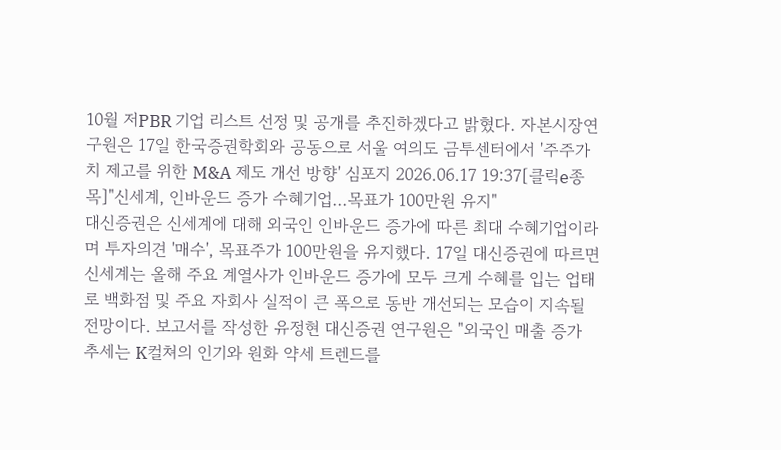10월 저PBR 기업 리스트 선정 및 공개를 추진하겠다고 밝혔다. 자본시장연구원은 17일 한국증권학회와 공동으로 서울 여의도 금투센터에서 '주주가치 제고를 위한 M&A 제도 개선 방향' 심포지 2026.06.17 19:37[클릭e종목]"신세계, 인바운드 증가 수혜기업...목표가 100만원 유지"
대신증권은 신세계에 대해 외국인 인바운드 증가에 따른 최대 수혜기업이라며 투자의견 '매수', 목표주가 100만원을 유지했다. 17일 대신증권에 따르면 신세계는 올해 주요 계열사가 인바운드 증가에 모두 크게 수혜를 입는 업태로 백화점 및 주요 자회사 실적이 큰 폭으로 동반 개선되는 모습이 지속될 전망이다. 보고서를 작성한 유정현 대신증권 연구원은 "외국인 매출 증가 추세는 K컬쳐의 인기와 원화 약세 트렌드를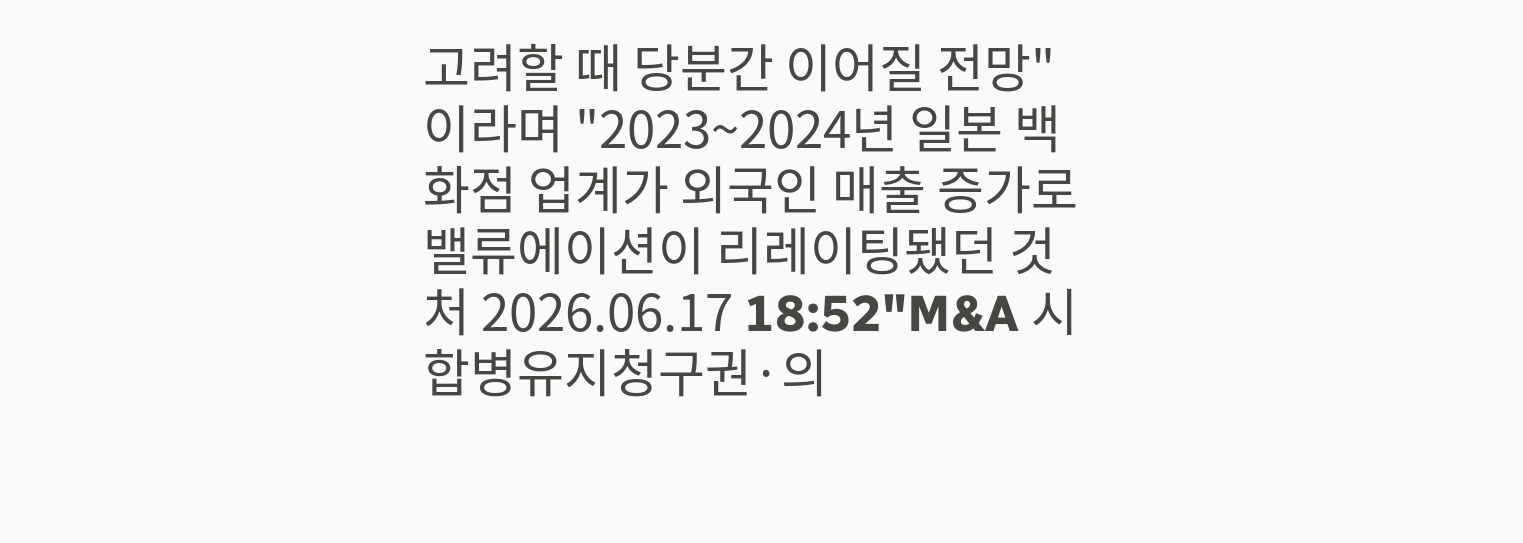고려할 때 당분간 이어질 전망"이라며 "2023~2024년 일본 백화점 업계가 외국인 매출 증가로 밸류에이션이 리레이팅됐던 것처 2026.06.17 18:52"M&A 시 합병유지청구권·의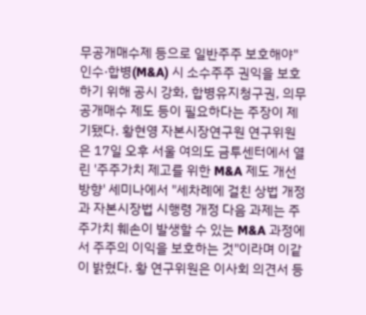무공개매수제 등으로 일반주주 보호해야"
인수·합병(M&A) 시 소수주주 권익을 보호하기 위해 공시 강화, 합병유지청구권, 의무공개매수 제도 등이 필요하다는 주장이 제기됐다. 황현영 자본시장연구원 연구위원은 17일 오후 서울 여의도 금투센터에서 열린 '주주가치 제고를 위한 M&A 제도 개선 방향' 세미나에서 "세차례에 걸친 상법 개정과 자본시장법 시행령 개정 다음 과제는 주주가치 훼손이 발생할 수 있는 M&A 과정에서 주주의 이익을 보호하는 것"이라며 이같이 밝혔다. 황 연구위원은 이사회 의견서 등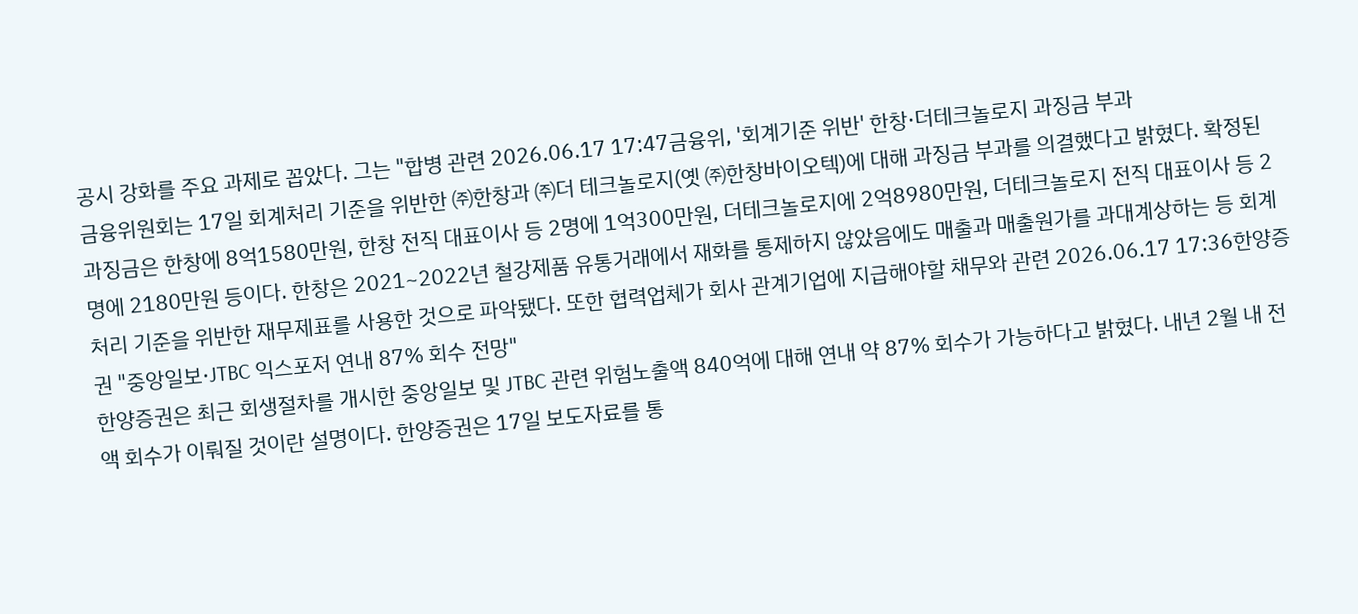공시 강화를 주요 과제로 꼽았다. 그는 "합병 관련 2026.06.17 17:47금융위, '회계기준 위반' 한창·더테크놀로지 과징금 부과
금융위원회는 17일 회계처리 기준을 위반한 ㈜한창과 ㈜더 테크놀로지(옛 ㈜한창바이오텍)에 대해 과징금 부과를 의결했다고 밝혔다. 확정된 과징금은 한창에 8억1580만원, 한창 전직 대표이사 등 2명에 1억300만원, 더테크놀로지에 2억8980만원, 더테크놀로지 전직 대표이사 등 2명에 2180만원 등이다. 한창은 2021~2022년 철강제품 유통거래에서 재화를 통제하지 않았음에도 매출과 매출원가를 과대계상하는 등 회계처리 기준을 위반한 재무제표를 사용한 것으로 파악됐다. 또한 협력업체가 회사 관계기업에 지급해야할 채무와 관련 2026.06.17 17:36한양증권 "중앙일보·JTBC 익스포저 연내 87% 회수 전망"
한양증권은 최근 회생절차를 개시한 중앙일보 및 JTBC 관련 위험노출액 840억에 대해 연내 약 87% 회수가 가능하다고 밝혔다. 내년 2월 내 전액 회수가 이뤄질 것이란 설명이다. 한양증권은 17일 보도자료를 통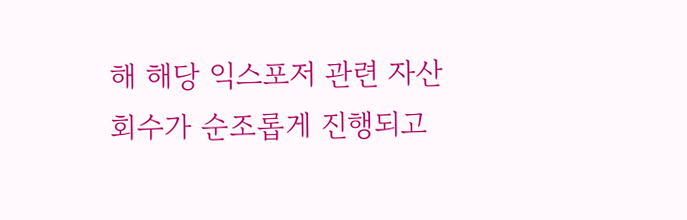해 해당 익스포저 관련 자산 회수가 순조롭게 진행되고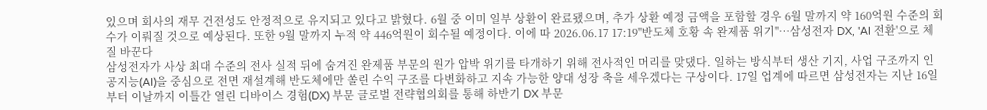있으며 회사의 재무 건전성도 안정적으로 유지되고 있다고 밝혔다. 6월 중 이미 일부 상환이 완료됐으며, 추가 상환 예정 금액을 포함할 경우 6월 말까지 약 160억원 수준의 회수가 이뤄질 것으로 예상된다. 또한 9월 말까지 누적 약 446억원이 회수될 예정이다. 이에 따 2026.06.17 17:19"반도체 호황 속 완제품 위기"…삼성전자 DX, 'AI 전환'으로 체질 바꾼다
삼성전자가 사상 최대 수준의 전사 실적 뒤에 숨겨진 완제품 부문의 원가 압박 위기를 타개하기 위해 전사적인 머리를 맞댔다. 일하는 방식부터 생산 기지, 사업 구조까지 인공지능(AI)을 중심으로 전면 재설계해 반도체에만 쏠린 수익 구조를 다변화하고 지속 가능한 양대 성장 축을 세우겠다는 구상이다. 17일 업계에 따르면 삼성전자는 지난 16일부터 이날까지 이틀간 열린 디바이스 경험(DX) 부문 글로벌 전략협의회를 통해 하반기 DX 부문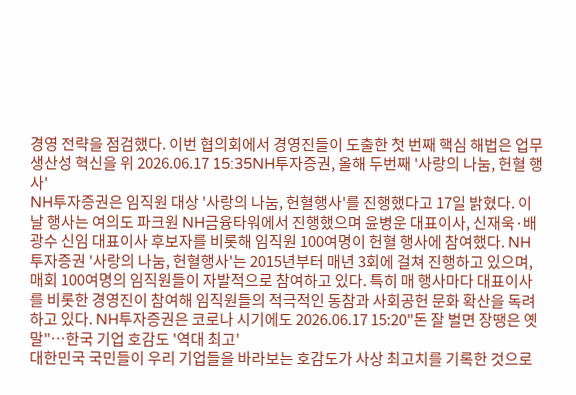경영 전략을 점검했다. 이번 협의회에서 경영진들이 도출한 첫 번째 핵심 해법은 업무 생산성 혁신을 위 2026.06.17 15:35NH투자증권, 올해 두번째 '사랑의 나눔, 헌혈 행사'
NH투자증권은 임직원 대상 '사랑의 나눔, 헌혈행사'를 진행했다고 17일 밝혔다. 이날 행사는 여의도 파크원 NH금융타워에서 진행했으며 윤병운 대표이사, 신재욱·배광수 신임 대표이사 후보자를 비롯해 임직원 100여명이 헌혈 행사에 참여했다. NH투자증권 '사랑의 나눔, 헌혈행사'는 2015년부터 매년 3회에 걸쳐 진행하고 있으며, 매회 100여명의 임직원들이 자발적으로 참여하고 있다. 특히 매 행사마다 대표이사를 비롯한 경영진이 참여해 임직원들의 적극적인 동참과 사회공헌 문화 확산을 독려하고 있다. NH투자증권은 코로나 시기에도 2026.06.17 15:20"돈 잘 벌면 장땡은 옛말"…한국 기업 호감도 '역대 최고'
대한민국 국민들이 우리 기업들을 바라보는 호감도가 사상 최고치를 기록한 것으로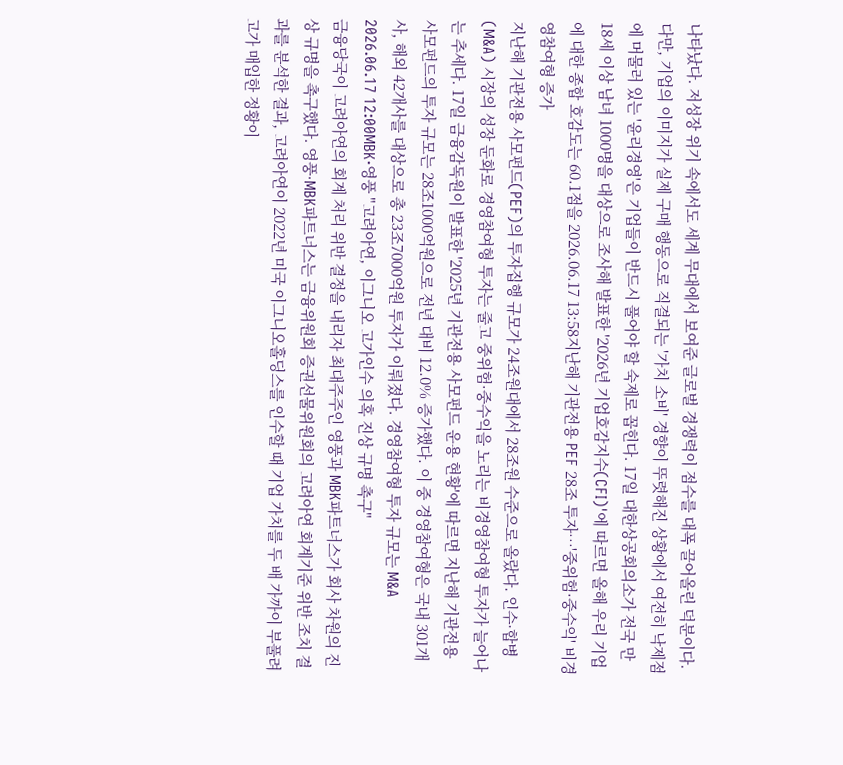나타났다. 저성장 위기 속에서도 세계 무대에서 보여준 글로벌 경쟁력이 점수를 대폭 끌어올린 덕분이다. 다만, 기업의 이미지가 실제 구매 행동으로 직결되는 '가치 소비' 경향이 뚜렷해진 상황에서 여전히 낙제점에 머물러 있는 '윤리경영'은 기업들이 반드시 풀어야 할 숙제로 꼽힌다. 17일 대한상공회의소가 전국 만 18세 이상 남녀 1000명을 대상으로 조사해 발표한 '2026년 기업호감지수(CFI)'에 따르면 올해 우리 기업에 대한 종합 호감도는 60.1점을 2026.06.17 13:58지난해 기관전용 PEF 28조 투자…'중위험·중수익' 비경영참여형 증가
지난해 기관전용 사모펀드(PEF)의 투자집행 규모가 24조원대에서 28조원 수준으로 올랐다. 인수·합병(M&A) 시장의 성장 둔화로 경영참여형 투자는 줄고 중위험·중수익을 노리는 비경영참여형 투자가 늘어나는 추세다. 17일 금융감독원이 발표한 '2025년 기관전용 사모펀드 운용 현황'에 따르면 지난해 기관전용 사모펀드의 투자 규모는 28조1000억원으로 전년 대비 12.0% 증가했다. 이 중 경영참여형은 국내 301개사, 해외 42개사를 대상으로 총 23조7000억원 투자가 이뤄졌다. 경영참여형 투자 규모는 M&A 2026.06.17 12:00MBK·영풍 "고려아연, 이그니오 고가인수 의혹 진상 규명 촉구"
금융당국이 고려아연의 회계 처리 위반 결정을 내리자 최대주주인 영풍과 MBK파트너스가 회사 차원의 진상 규명을 촉구했다. 영풍·MBK파트너스는 금융위원회 증권선물위원회의 고려아연 회계기준 위반 조치 결과를 분석한 결과, 고려아연이 2022년 미국 이그니오홀딩스를 인수할 때 기업 가치를 두 배 가까이 부풀려 고가 매입한 정황이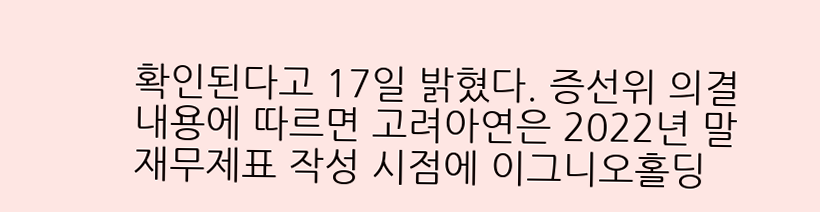확인된다고 17일 밝혔다. 증선위 의결 내용에 따르면 고려아연은 2022년 말 재무제표 작성 시점에 이그니오홀딩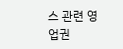스 관련 영업권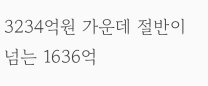3234억원 가운데 절반이 넘는 1636억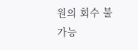원의 회수 불가능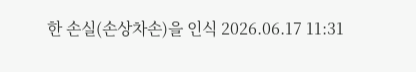한 손실(손상차손)을 인식 2026.06.17 11:31